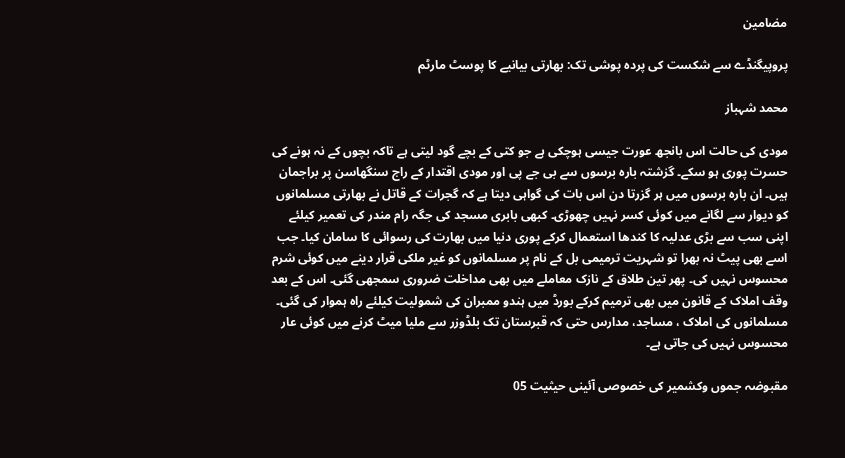مضامین

پروپیگنڈے سے شکست کی پردہ پوشی تک: بھارتی بیانیے کا پوسٹ مارٹم

محمد شہباز

مودی کی حالت اس بانجھ عورت جیسی ہوچکی ہے جو کتی کے بچے گود لیتی ہے تاکہ بچوں کے نہ ہونے کی حسرت پوری ہو سکے۔ گزشتہ بارہ برسوں سے بی جے پی اور مودی اقتدار کے راج سنگھاسن پر براجمان ہیں۔ ان بارہ برسوں میں ہر گزرتا دن اس بات کی گواہی دیتا ہے کہ گجرات کے قاتل نے بھارتی مسلمانوں کو دیوار سے لگانے میں کوئی کسر نہیں چھوڑی۔ کبھی بابری مسجد کی جگہ رام مندر کی تعمیر کیلئے اپنی سب سے بڑی عدلیہ کا کندھا استعمال کرکے پوری دنیا میں بھارت کی رسوائی کا سامان کیا۔ جب اسے بھی پیٹ نہ بھرا تو شہریت ترمیمی بل کے نام پر مسلمانوں کو غیر ملکی قرار دینے میں کوئی شرم محسوس نہیں کی۔ پھر تین طلاق کے نازک معاملے میں بھی مداخلت ضروری سمجھی گئی۔ اس کے بعد وقف املاک کے قانون میں بھی ترمیم کرکے بورڈ میں ہندو ممبران کی شمولیت کیلئے راہ ہموار کی گئی۔ مسلمانوں کی املاک ، مساجد، مدارس حتی کہ قبرستان تک بلڈوزر سے ملیا میٹ کرنے میں کوئی عار محسوس نہیں کی جاتی ہے۔

مقبوضہ جموں وکشمیر کی خصوصی آئینی حیثیت 05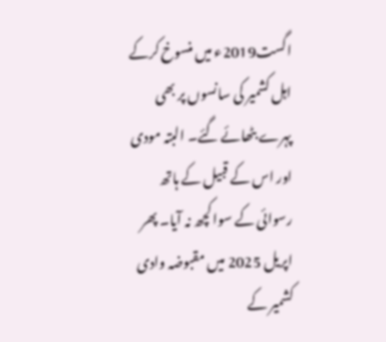اگست2019ء میں منسوخ کرکے اہل کشمیر کی سانسوں پر بھی پہرے بٹھائے گئے۔ البتہ مودی اور اس کے قبیل کے ہاتھ رسوائی کے سوا کچھ نہ آیا۔ پھر اپریل 2025 میں مقبوضہ وادی کشمیر کے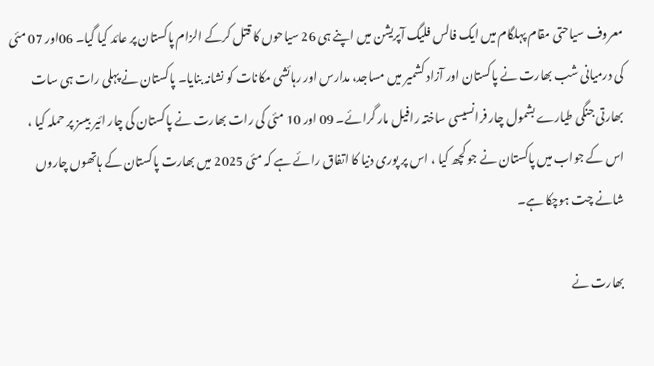معروف سیاحتی مقام پہلگام میں ایک فالس فلیگ آپریشن میں اپنے ہی 26 سیاحوں کا قتل کرکے الزام پاکستان پر عائد کیا گیا۔ 06اور 07 مئی کی درمیانی شب بھارت نے پاکستان اور آزاد کشمیر میں مساجد، مدارس اور رہائشی مکانات کو نشانہ بنایا۔ پاکستان نے پہلی رات ہی سات بھارتی جنگی طیارے بشمول چار فرانسیسی ساختہ رافیل مار گرائے۔ 09 اور 10 مئی کی رات بھارت نے پاکستان کی چار ائیر بیسز پر حملہ کیا ، اس کے جواب میں پاکستان نے جو کچھ کیا ، اس پر پوری دنیا کا اتفاق رائے ہے کہ مئی 2025 میں بھارت پاکستان کے ہاتھوں چاروں شانے چت ہوچکا ہے۔

بھارت نے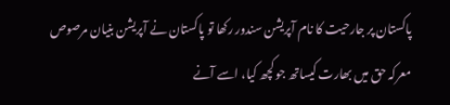پاکستان پر جارحیت کا نام آپریشن سندور رکھا تو پاکستان نے آپریشن بنیان مرصوص معرکہ حق میں بھارت کیساتھ جو کچھ کیا، اسے آنے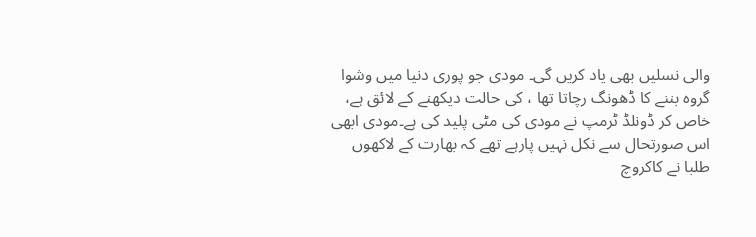والی نسلیں بھی یاد کریں گی۔ مودی جو پوری دنیا میں وشوا گروہ بننے کا ڈھونگ رچاتا تھا ، کی حالت دیکھنے کے لائق ہے، خاص کر ڈونلڈ ٹرمپ نے مودی کی مٹی پلید کی ہے۔مودی ابھی اس صورتحال سے نکل نہیں پارہے تھے کہ بھارت کے لاکھوں طلبا نے کاکروچ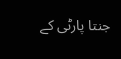جنتا پارٹی کے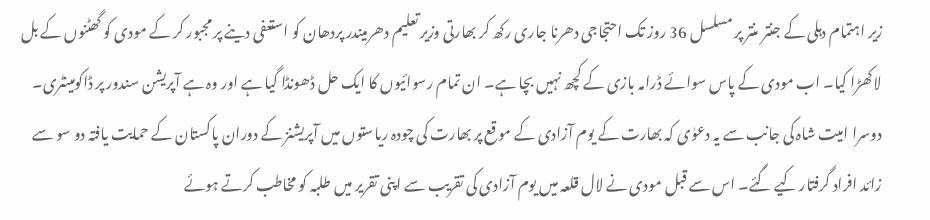زیر اہتمام دہلی کے جنتر منتر پر مسلسل 36 روز تک احتجاجی دھرنا جاری رکھ کر بھارتی وزیر تعلیم دھرمیندر پردھان کو استعفی دینے پر مجبور کر کے مودی کو گھٹنوں کے بل لاکھڑا کیا۔ اب مودی کے پاس سوائے ڈرامہ بازی کے کچھ نہیں بچا ہے۔ ان تمام رسوائیوں کا ایک حل ڈھونڈا گیا ہے اور وہ ہے آپریشن سندور پر ڈاکومینٹری۔ دوسرا امیت شاہ کی جانب سے یہ دعوٰی کہ بھارت کے یوم آزادی کے موقع پر بھارت کی چودہ ریاستوں میں آپریشنز کے دوران پاکستان کے حمایت یافتہ دو سو سے زائد افراد گرفتار کیے گئے۔ اس سے قبل مودی نے لال قلعہ میں یوم آزادی کی تقریب سے اپنی تقریر میں طلبہ کو مخاطب کرتے ہوئے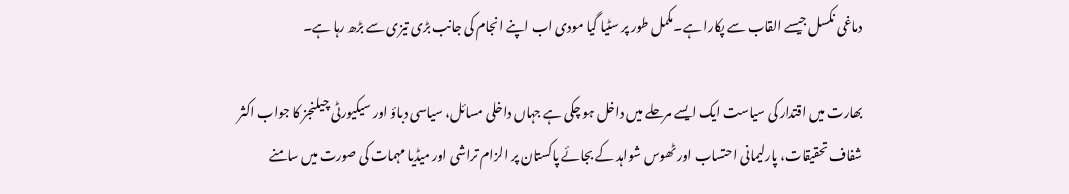دماغی نکسل جیسے القاب سے پکارا ہے۔مکمل طور پر سٹیا گیا مودی اب اپنے انجام کی جانب بڑی تیزی سے بڑھ رہا ہے۔

بھارت میں اقتدار کی سیاست ایک ایسے مرحلے میں داخل ہو چکی ہے جہاں داخلی مسائل، سیاسی دباؤ اور سیکیورٹی چیلنجز کا جواب اکثر شفاف تحقیقات، پارلیمانی احتساب اور ٹھوس شواہد کے بجائے پاکستان پر الزام تراشی اور میڈیا مہمات کی صورت میں سامنے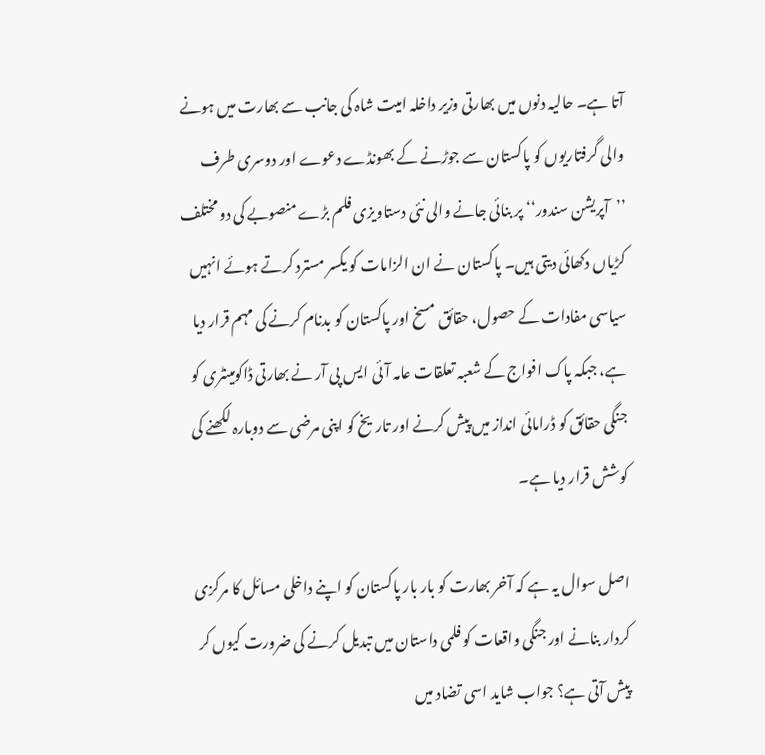آتا ہے۔ حالیہ دنوں میں بھارتی وزیر داخلہ امیت شاہ کی جانب سے بھارت میں ہونے والی گرفتاریوں کو پاکستان سے جوڑنے کے بھونڈے دعوے اور دوسری طرف ’’آپریشن سندور‘‘ پر بنائی جانے والی نئی دستاویزی فلم بڑے منصوبے کی دو مختلف کڑیاں دکھائی دیتی ہیں۔ پاکستان نے ان الزامات کو یکسر مسترد کرتے ہوئے انہیں سیاسی مفادات کے حصول، حقائق مسخ اور پاکستان کو بدنام کرنے کی مہم قرار دیا ہے، جبکہ پاک افواج کے شعبہ تعلقات عامہ آئی ایس پی آر نے بھارتی ڈاکومینٹری کو جنگی حقائق کو ڈرامائی انداز میں پیش کرنے اور تاریخ کو اپنی مرضی سے دوبارہ لکھنے کی کوشش قرار دیا ہے۔

اصل سوال یہ ہے کہ آخر بھارت کو بار بار پاکستان کو اپنے داخلی مسائل کا مرکزی کردار بنانے اور جنگی واقعات کو فلمی داستان میں تبدیل کرنے کی ضرورت کیوں کر پیش آتی ہے؟ جواب شاید اسی تضاد میں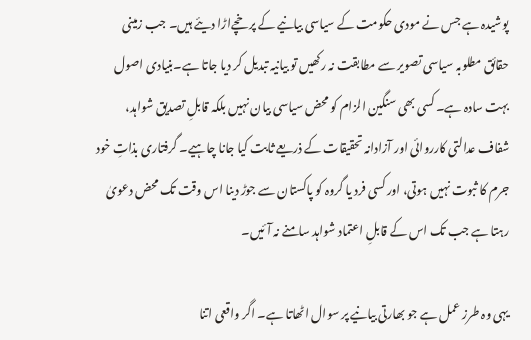پوشیدہ ہے جس نے مودی حکومت کے سیاسی بیانیے کے پرخچےاڑا دیئے ہیں۔ جب زمینی حقائق مطلوبہ سیاسی تصویر سے مطابقت نہ رکھیں تو بیانیہ تبدیل کر دیا جاتا ہے۔بنیادی اصول بہت سادہ ہے۔ کسی بھی سنگین الزام کو محض سیاسی بیان نہیں بلکہ قابلِ تصدیق شواہد، شفاف عدالتی کارروائی اور آزادانہ تحقیقات کے ذریعے ثابت کیا جانا چاہیے۔ گرفتاری بذاتِ خود جرم کا ثبوت نہیں ہوتی، اور کسی فرد یا گروہ کو پاکستان سے جوڑ دینا اس وقت تک محض دعویٰ رہتا ہے جب تک اس کے قابلِ اعتماد شواہد سامنے نہ آئیں۔

یہی وہ طرز عمل ہے جو بھارتی بیانیے پر سوال اٹھاتا ہے۔ اگر واقعی اتنا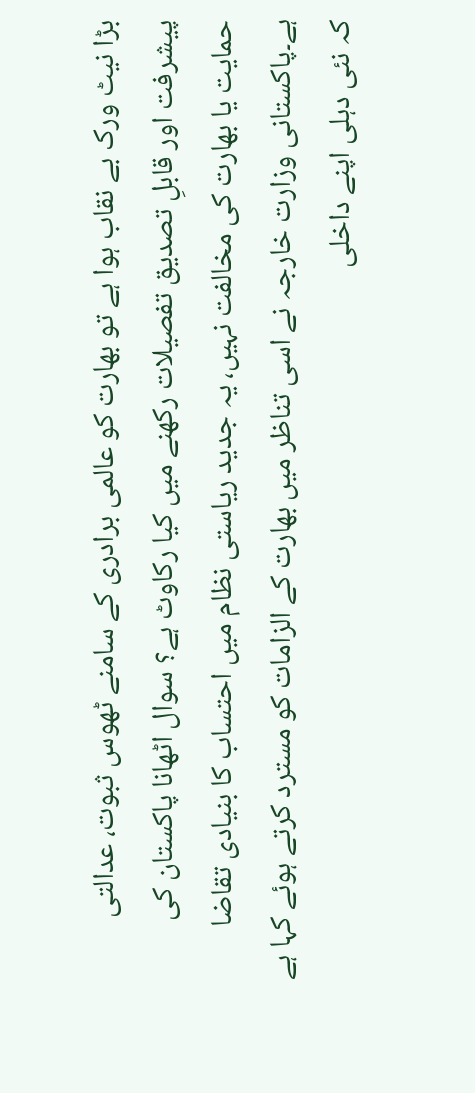بڑا نیٹ ورک بے نقاب ہوا ہے تو بھارت کو عالمی برادری کے سامنے ٹھوس ثبوت، عدالتی پیشرفت اور قابلِ تصدیق تفصیلات رکھنے میں کیا رکاوٹ ہے؟ سوال اٹھانا پاکستان کی حمایت یا بھارت کی مخالفت نہیں، یہ جدید ریاستی نظام میں احتساب کا بنیادی تقاضا ہے۔پاکستانی وزارت خارجہ نے اسی تناظر میں بھارت کے الزامات کو مسترد کرتے ہوئے کہا ہے کہ نئی دہلی اپنے داخلی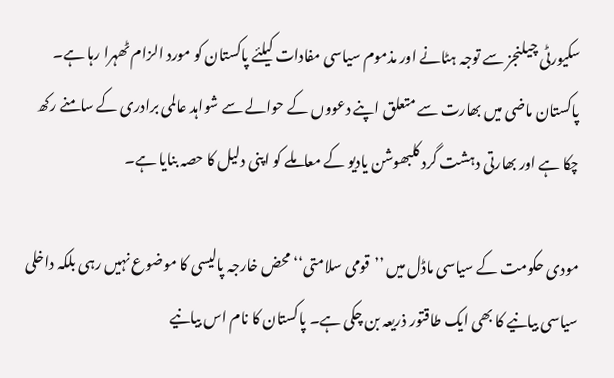سکیورٹی چیلنجز سے توجہ ہٹانے اور مذموم سیاسی مفادات کیلئے پاکستان کو مورد الزام ٹھہرا رہا ہے۔ پاکستان ماضی میں بھارت سے متعلق اپنے دعووں کے حوالے سے شواہد عالمی برادری کے سامنے رکھ چکا ہے اور بھارتی دہشت گرد کلبھوشن یادیو کے معاملے کو اپنی دلیل کا حصہ بنایا ہے۔

مودی حکومت کے سیاسی ماڈل میں ’’قومی سلامتی‘‘ محض خارجہ پالیسی کا موضوع نہیں رہی بلکہ داخلی سیاسی بیانیے کا بھی ایک طاقتور ذریعہ بن چکی ہے۔ پاکستان کا نام اس بیانیے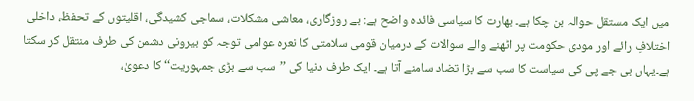میں ایک مستقل حوالہ بن چکا ہے۔ بھارت کا سیاسی فائدہ واضح ہے: بے روزگاری، معاشی مشکلات، سماجی کشیدگی، اقلیتوں کے تحفظ، داخلی اختلافِ رائے اور مودی حکومت پر اٹھنے والے سوالات کے درمیان قومی سلامتی کا نعرہ عوامی توجہ کو بیرونی دشمن کی طرف منتقل کر سکتا ہے۔یہاں بی جے پی کی سیاست کا سب سے بڑا تضاد سامنے آتا ہے۔ ایک طرف دنیا کی ’’سب سے بڑی جمہوریت‘‘ کا دعویٰ،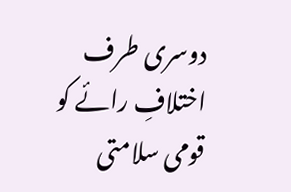دوسری طرف اختلافِ رائے کو قومی سلامتی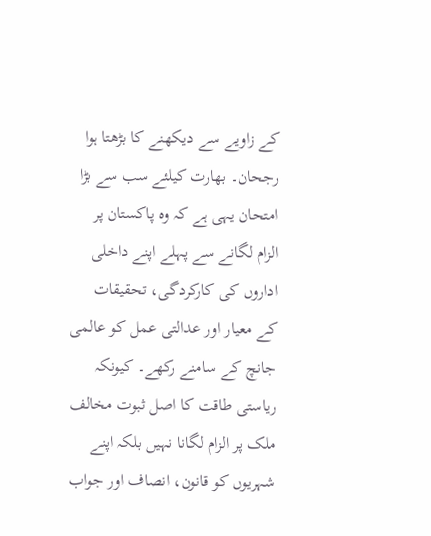کے زاویے سے دیکھنے کا بڑھتا ہوا رجحان۔ بھارت کیلئے سب سے بڑا امتحان یہی ہے کہ وہ پاکستان پر الزام لگانے سے پہلے اپنے داخلی اداروں کی کارکردگی، تحقیقات کے معیار اور عدالتی عمل کو عالمی جانچ کے سامنے رکھے۔ کیونکہ ریاستی طاقت کا اصل ثبوت مخالف ملک پر الزام لگانا نہیں بلکہ اپنے شہریوں کو قانون، انصاف اور جواب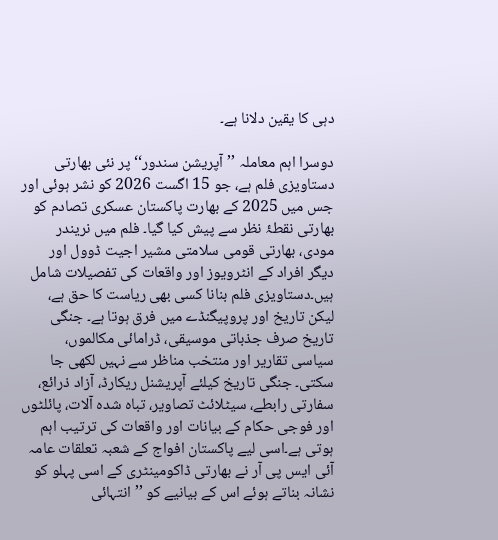دہی کا یقین دلانا ہے۔

دوسرا اہم معاملہ ’’آپریشن سندور‘‘ پر نئی بھارتی دستاویزی فلم ہے، جو 15 اگست 2026 کو نشر ہوئی اور جس میں 2025 کے بھارت پاکستان عسکری تصادم کو بھارتی نقطۂ نظر سے پیش کیا گیا۔ فلم میں نریندر مودی، بھارتی قومی سلامتی مشیر اجیت ڈوول اور دیگر افراد کے انٹرویوز اور واقعات کی تفصیلات شامل ہیں۔دستاویزی فلم بنانا کسی بھی ریاست کا حق ہے، لیکن تاریخ اور پروپیگنڈے میں فرق ہوتا ہے۔ جنگی تاریخ صرف جذباتی موسیقی، ڈرامائی مکالموں، سیاسی تقاریر اور منتخب مناظر سے نہیں لکھی جا سکتی۔ جنگی تاریخ کیلئے آپریشنل ریکارڈ، آزاد ذرائع، سفارتی رابطے، سیٹلائٹ تصاویر، تباہ شدہ آلات، پائلٹوں اور فوجی حکام کے بیانات اور واقعات کی ترتیب اہم ہوتی ہے۔اسی لیے پاکستان افواج کے شعبہ تعلقات عامہ آئی ایس پی آر نے بھارتی ڈاکومینٹری کے اسی پہلو کو نشانہ بناتے ہوئے اس کے بیانیے کو ’’انتہائی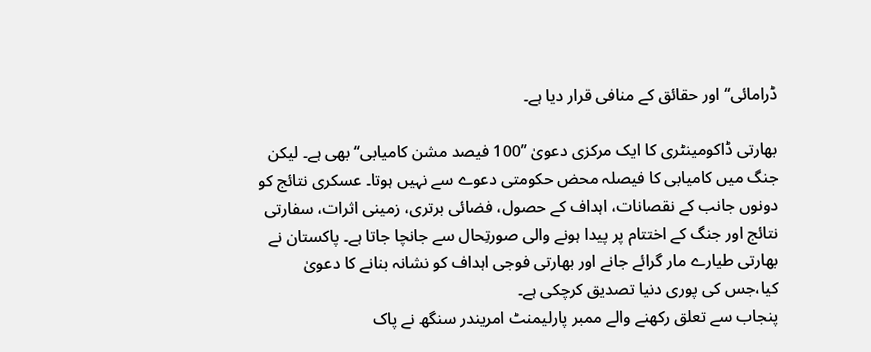ڈرامائی‘‘ اور حقائق کے منافی قرار دیا ہے۔

بھارتی ڈاکومینٹری کا ایک مرکزی دعویٰ ’’100 فیصد مشن کامیابی‘‘ بھی ہے۔ لیکن جنگ میں کامیابی کا فیصلہ محض حکومتی دعوے سے نہیں ہوتا۔ عسکری نتائج کو دونوں جانب کے نقصانات، اہداف کے حصول، فضائی برتری، زمینی اثرات، سفارتی نتائج اور جنگ کے اختتام پر پیدا ہونے والی صورتِحال سے جانچا جاتا ہے۔ پاکستان نے بھارتی طیارے مار گرائے جانے اور بھارتی فوجی اہداف کو نشانہ بنانے کا دعویٰ کیا،جس کی پوری دنیا تصدیق کرچکی ہے۔
پنجاب سے تعلق رکھنے والے ممبر پارلیمنٹ امریندر سنگھ نے پاک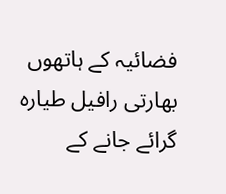فضائیہ کے ہاتھوں بھارتی رافیل طیارہ گرائے جانے کے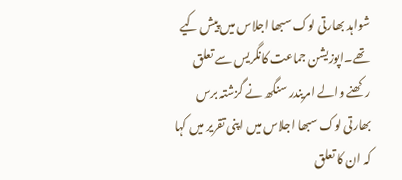شواہد بھارتی لوک سبھا اجلاس میں پیش کیے تھے۔اپوزیشن جماعت کانگریس سے تعلق رکھنے والے امریندر سنگھ نے گزشتہ برس بھارتی لوک سبھا اجلاس میں اپنی تقریر میں کہا کہ ان کا تعلق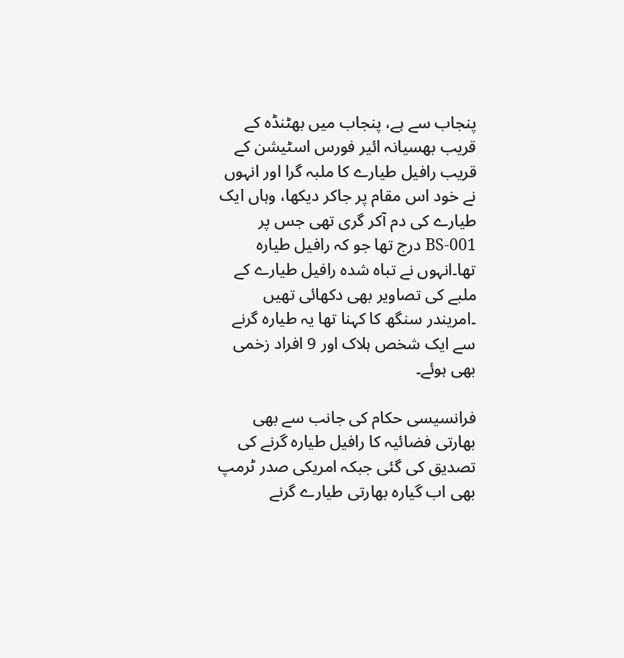پنجاب سے ہے، پنجاب میں بھٹنڈہ کے قریب بھسیانہ ائیر فورس اسٹیشن کے قریب رافیل طیارے کا ملبہ گرا اور انہوں نے خود اس مقام پر جاکر دیکھا، وہاں ایک طیارے کی دم آکر گری تھی جس پر BS-001 درج تھا جو کہ رافیل طیارہ تھا۔انہوں نے تباہ شدہ رافیل طیارے کے ملبے کی تصاویر بھی دکھائی تھیں ۔امریندر سنگھ کا کہنا تھا یہ طیارہ گرنے سے ایک شخص ہلاک اور 9 افراد زخمی بھی ہوئے۔

فرانسیسی حکام کی جانب سے بھی بھارتی فضائیہ کا رافیل طیارہ گرنے کی تصدیق کی گئی جبکہ امریکی صدر ٹرمپ بھی اب گیارہ بھارتی طیارے گرنے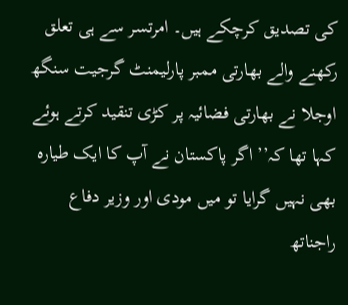کی تصدیق کرچکے ہیں۔ امرتسر سے ہی تعلق رکھنے والے بھارتی ممبر پارلیمنٹ گرجیت سنگھ اوجلا نے بھارتی فضائیہ پر کڑی تنقید کرتے ہوئے کہا تھا کہ’’ اگر پاکستان نے آپ کا ایک طیارہ بھی نہیں گرایا تو میں مودی اور وزیر دفاع راجناتھ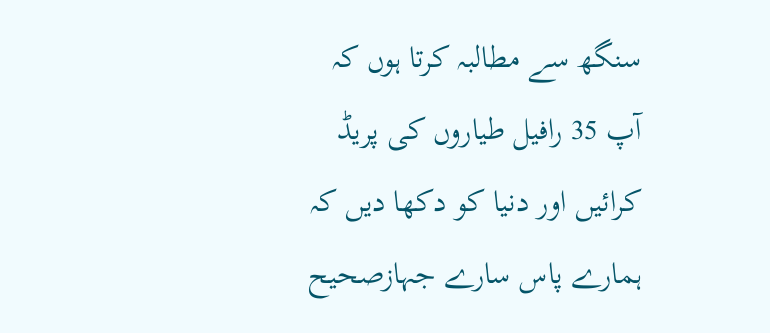سنگھ سے مطالبہ کرتا ہوں کہ آپ 35 رافیل طیاروں کی پریڈ کرائیں اور دنیا کو دکھا دیں کہ ہمارے پاس سارے جہازصحیح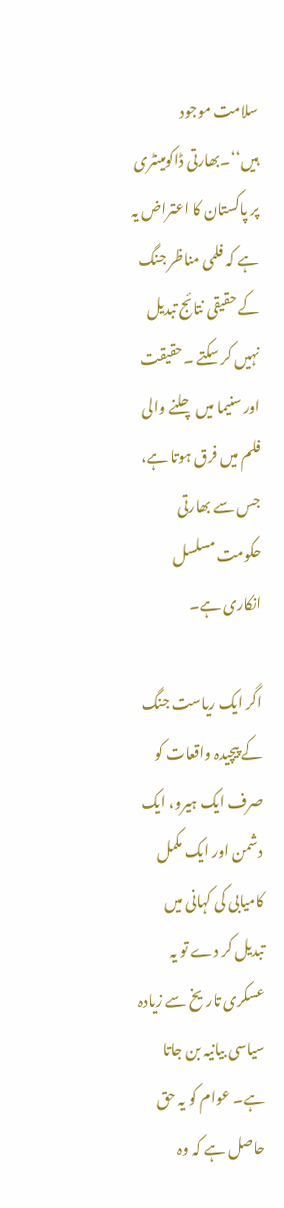سلامت موجود ہیں‘‘۔بھارتی ڈاکومینٹری پر پاکستان کا اعتراض یہ ہے کہ فلمی مناظر جنگ کے حقیقی نتائج تبدیل نہیں کر سکتے ۔حقیقت اور سنیما میں چلنے والی فلم میں فرق ہوتا ہے، جس سے بھارتی حکومت مسلسل انکاری ہے۔

اگر ایک ریاست جنگ کے پیچیدہ واقعات کو صرف ایک ہیرو، ایک دشمن اور ایک مکمل کامیابی کی کہانی میں تبدیل کر دے تو یہ عسکری تاریخ سے زیادہ سیاسی بیانیہ بن جاتا ہے۔ عوام کو یہ حق حاصل ہے کہ وہ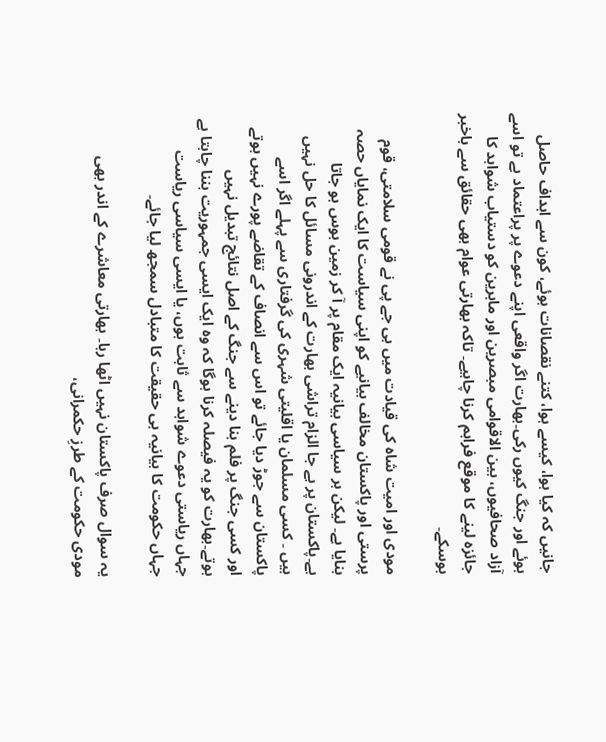جانیں کہ کیا ہوا، کیسے ہوا، کتنے نقصانات ہوئے، کون سے اہداف حاصل ہوئے اور جنگ کیوں رکی۔بھارت اگر واقعی اپنے دعوے پر پراعتماد ہے تو اسے آزاد صحافیوں، بین الاقوامی مبصرین اور ماہرین کو دستیاب شواہد کا جائزہ لینے کا موقع فراہم کرنا چاہیے۔ تاکہ بھارتی عوام بھی حقائق سے باخبر ہوسکے۔

مودی اور امیت شاہ کی قیادت میں بی جے پی نے قومی سلامتی، قوم پرستی اور پاکستان مخالف بیانیے کو اپنی سیاست کا ایک نمایاں حصہ بنایا ہے۔ لیکن ہر سیاسی بیانیہ ایک مقام پر آ کر زمین بوس ہو جاتا ہے۔پاکستان پر بے جا الزام تراشی بھارت کے اندرونی مسائل کا حل نہیں ہیں ۔ کسی مسلمان یا اقلیتی شہری کی گرفتاری سے پہلے اگر اسے پاکستان سے جوڑ دیا جائے تو اس سے انصاف کے تقاضے پورے نہیں ہوتے اور کسی جنگ پر فلم بنا دینے سے جنگ کے اصل نتائج تبدیل نہیں ہوتے۔بھارت کو یہ فیصلہ کرنا ہوگا کہ وہ ایک ایسی جمہوریت بننا چاہتا ہے جہاں ریاستی دعوے شواہد سے ثابت ہوں، یا ایسی سیاسی ریاست جہاں حکومت کا بیانیہ ہی حقیقت کا متبادل سمجھ لیا جائے۔

یہ سوال صرف پاکستان نہیں اٹھا رہا۔ بھارتی معاشرے کے اندر بھی مودی حکومت کے طرزِ حکمرانی،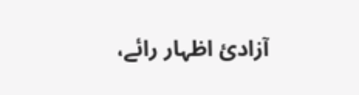آزادیٔ اظہار رائے،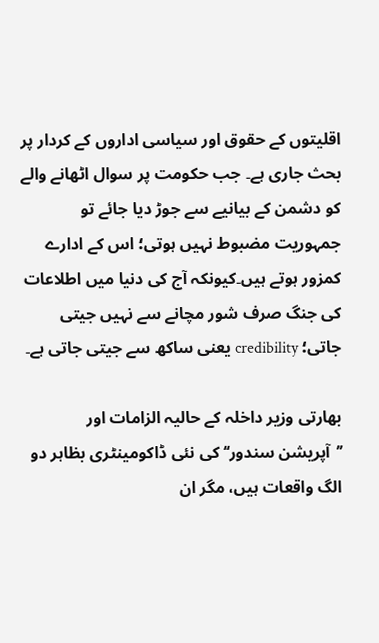اقلیتوں کے حقوق اور سیاسی اداروں کے کردار پر بحث جاری ہے۔ جب حکومت پر سوال اٹھانے والے کو دشمن کے بیانیے سے جوڑ دیا جائے تو جمہوریت مضبوط نہیں ہوتی؛ اس کے ادارے کمزور ہوتے ہیں۔کیونکہ آج کی دنیا میں اطلاعات کی جنگ صرف شور مچانے سے نہیں جیتی جاتی؛ credibility یعنی ساکھ سے جیتی جاتی ہے۔

بھارتی وزیر داخلہ کے حالیہ الزامات اور ’’آپریشن سندور‘‘ کی نئی ڈاکومینٹری بظاہر دو الگ واقعات ہیں، مگر ان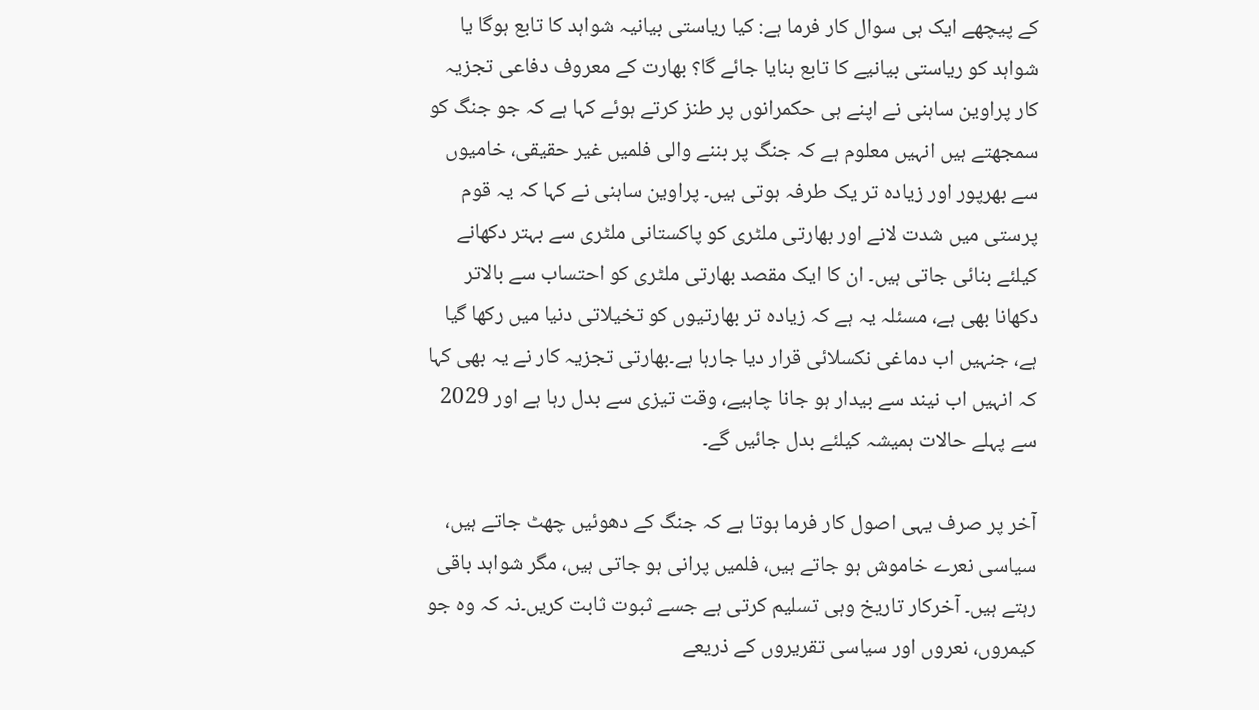کے پیچھے ایک ہی سوال کار فرما ہے: کیا ریاستی بیانیہ شواہد کا تابع ہوگا یا شواہد کو ریاستی بیانیے کا تابع بنایا جائے گا؟ بھارت کے معروف دفاعی تجزیہ کار پراوین ساہنی نے اپنے ہی حکمرانوں پر طنز کرتے ہوئے کہا ہے کہ جو جنگ کو سمجھتے ہیں انہیں معلوم ہے کہ جنگ پر بننے والی فلمیں غیر حقیقی، خامیوں سے بھرپور اور زیادہ تر یک طرفہ ہوتی ہیں۔ پراوین ساہنی نے کہا کہ یہ قوم پرستی میں شدت لانے اور بھارتی ملٹری کو پاکستانی ملٹری سے بہتر دکھانے کیلئے بنائی جاتی ہیں۔ ان کا ایک مقصد بھارتی ملٹری کو احتساب سے بالاتر دکھانا بھی ہے، مسئلہ یہ ہے کہ زیادہ تر بھارتیوں کو تخیلاتی دنیا میں رکھا گیا ہے، جنہیں اب دماغی نکسلائی قرار دیا جارہا ہے۔بھارتی تجزیہ کار نے یہ بھی کہا کہ انہیں اب نیند سے بیدار ہو جانا چاہیے، وقت تیزی سے بدل رہا ہے اور 2029 سے پہلے حالات ہمیشہ کیلئے بدل جائیں گے۔

آخر پر صرف یہی اصول کار فرما ہوتا ہے کہ جنگ کے دھوئیں چھٹ جاتے ہیں، سیاسی نعرے خاموش ہو جاتے ہیں، فلمیں پرانی ہو جاتی ہیں، مگر شواہد باقی رہتے ہیں۔ آخرکار تاریخ وہی تسلیم کرتی ہے جسے ثبوت ثابت کریں۔نہ کہ وہ جو کیمروں، نعروں اور سیاسی تقریروں کے ذریعے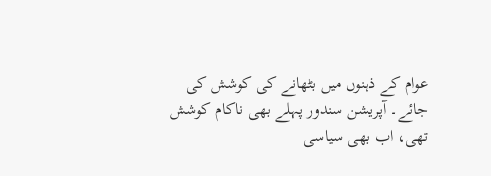عوام کے ذہنوں میں بٹھانے کی کوشش کی جائے۔ آپریشن سندور پہلے بھی ناکام کوشش تھی، اب بھی سیاسی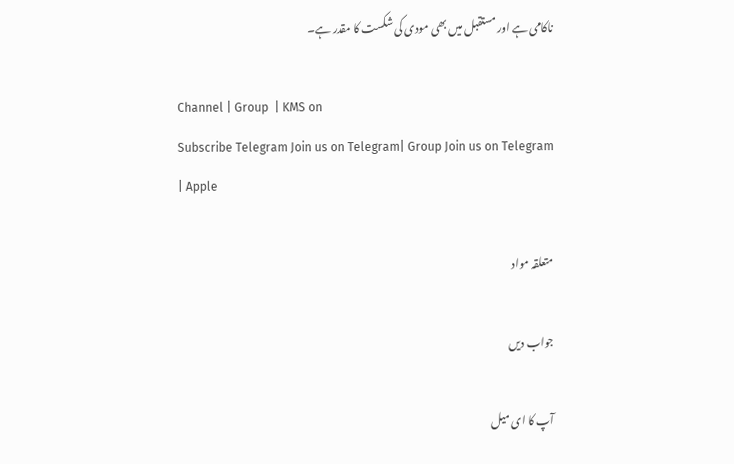ناکامی ہے اور مستقبل میں بھی مودی کی شکست کا مقدر ہے۔

Channel | Group  | KMS on
Subscribe Telegram Join us on Telegram| Group Join us on Telegram
| Apple

متعلقہ مواد

جواب دیں

آپ کا ای میل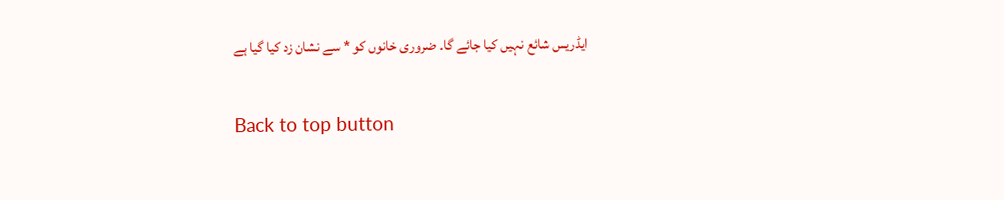ایڈریس شائع نہیں کیا جائے گا۔ ضروری خانوں کو * سے نشان زد کیا گیا ہے

Back to top button